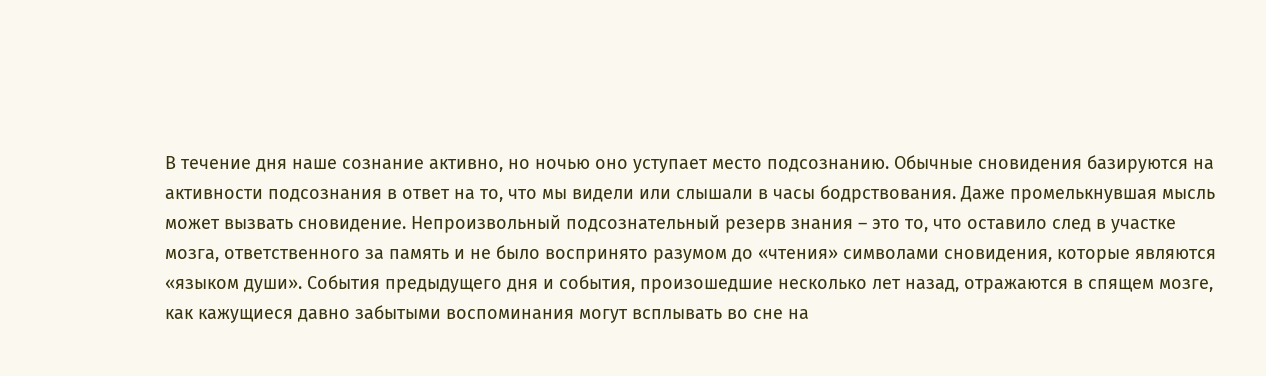В течение дня наше сознание активно, но ночью оно уступает место подсознанию. Обычные сновидения базируются на активности подсознания в ответ на то, что мы видели или слышали в часы бодрствования. Даже промелькнувшая мысль может вызвать сновидение. Непроизвольный подсознательный резерв знания – это то, что оставило след в участке мозга, ответственного за память и не было воспринято разумом до «чтения» символами сновидения, которые являются «языком души». События предыдущего дня и события, произошедшие несколько лет назад, отражаются в спящем мозге, как кажущиеся давно забытыми воспоминания могут всплывать во сне на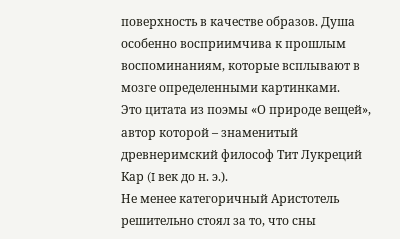поверхность в качестве образов. Душа особенно восприимчива к прошлым воспоминаниям, которые всплывают в мозге определенными картинками.
Это цитата из поэмы «О природе вещей», автор которой – знаменитый древнеримский философ Тит Лукреций Кар (I век до н. э.).
Не менее категоричный Аристотель решительно стоял за то, что сны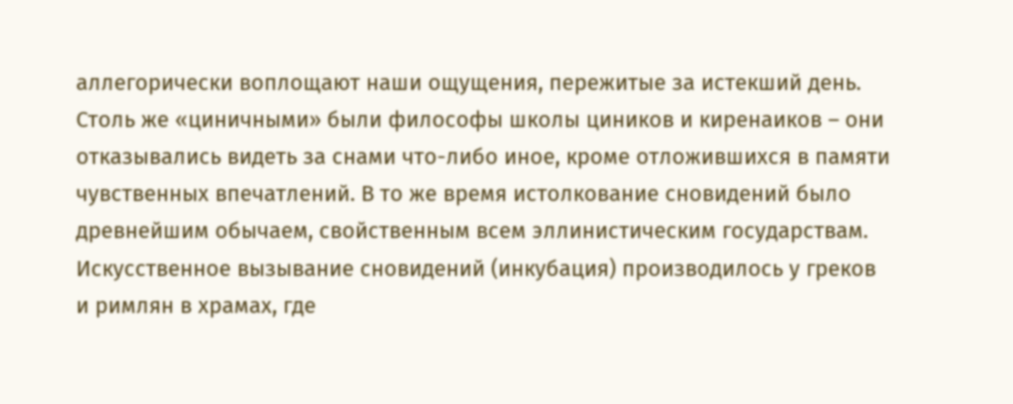аллегорически воплощают наши ощущения, пережитые за истекший день. Столь же «циничными» были философы школы циников и киренаиков – они отказывались видеть за снами что-либо иное, кроме отложившихся в памяти чувственных впечатлений. В то же время истолкование сновидений было древнейшим обычаем, свойственным всем эллинистическим государствам. Искусственное вызывание сновидений (инкубация) производилось у греков и римлян в храмах, где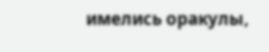имелись оракулы,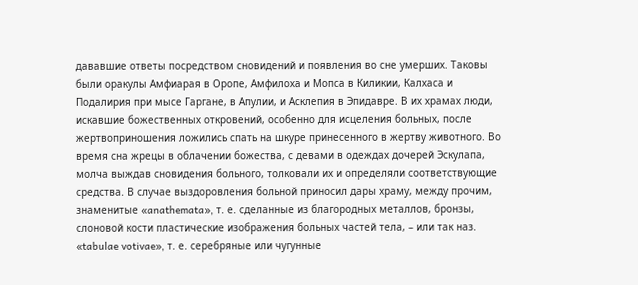дававшие ответы посредством сновидений и появления во сне умерших. Таковы были оракулы Амфиарая в Оропе, Амфилоха и Мопса в Киликии, Калхаса и Подалирия при мысе Гаргане, в Апулии, и Асклепия в Эпидавре. В их храмах люди, искавшие божественных откровений, особенно для исцеления больных, после жертвоприношения ложились спать на шкуре принесенного в жертву животного. Во время сна жрецы в облачении божества, с девами в одеждах дочерей Эскулапа, молча выждав сновидения больного, толковали их и определяли соответствующие средства. В случае выздоровления больной приносил дары храму, между прочим, знаменитые «anathemata», т. е. сделанные из благородных металлов, бронзы, слоновой кости пластические изображения больных частей тела, – или так наз. «tabulae votivae», т. е. серебряные или чугунные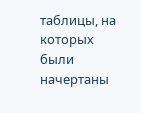таблицы, на которых были начертаны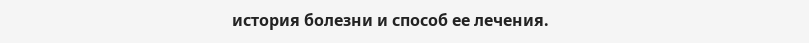история болезни и способ ее лечения.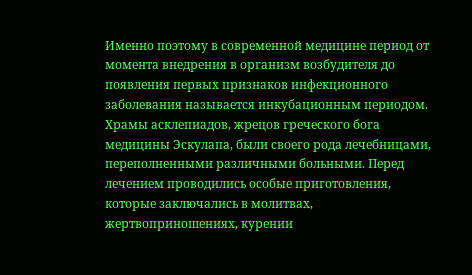Именно поэтому в современной медицине период от момента внедрения в организм возбудителя до появления первых признаков инфекционного заболевания называется инкубационным периодом.
Храмы асклепиадов, жрецов греческого бога медицины Эскулапа, были своего рода лечебницами, переполненными различными больными. Перед лечением проводились особые приготовления, которые заключались в молитвах, жертвоприношениях, курении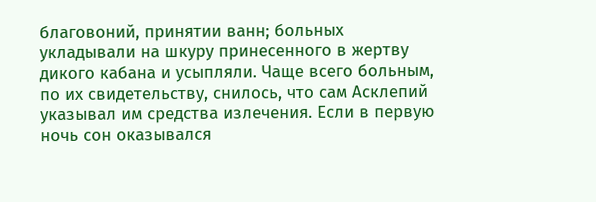благовоний, принятии ванн; больных укладывали на шкуру принесенного в жертву дикого кабана и усыпляли. Чаще всего больным, по их свидетельству, снилось, что сам Асклепий указывал им средства излечения. Если в первую ночь сон оказывался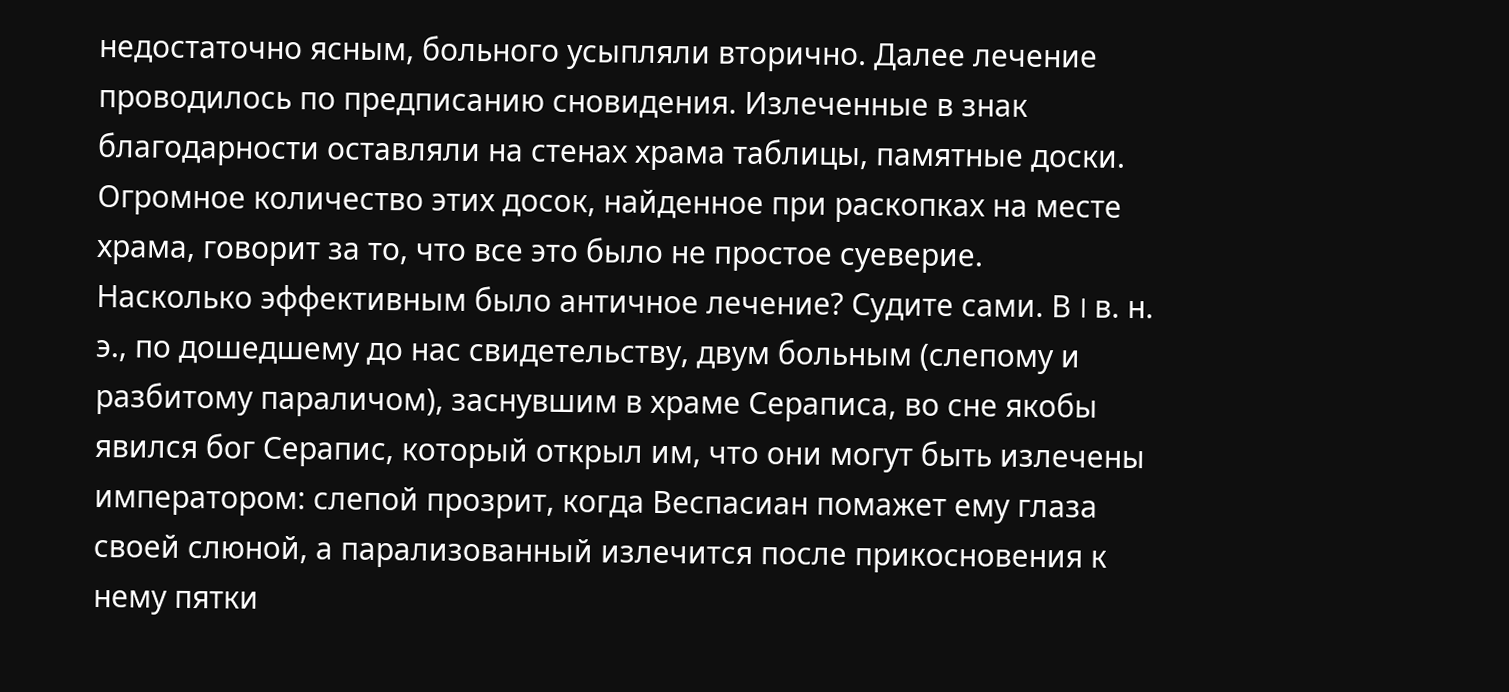недостаточно ясным, больного усыпляли вторично. Далее лечение проводилось по предписанию сновидения. Излеченные в знак благодарности оставляли на стенах храма таблицы, памятные доски. Огромное количество этих досок, найденное при раскопках на месте храма, говорит за то, что все это было не простое суеверие.
Насколько эффективным было античное лечение? Судите сами. В I в. н. э., по дошедшему до нас свидетельству, двум больным (слепому и разбитому параличом), заснувшим в храме Сераписа, во сне якобы явился бог Серапис, который открыл им, что они могут быть излечены императором: слепой прозрит, когда Веспасиан помажет ему глаза своей слюной, а парализованный излечится после прикосновения к нему пятки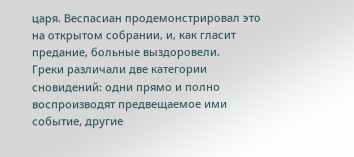царя. Веспасиан продемонстрировал это на открытом собрании, и, как гласит предание, больные выздоровели.
Греки различали две категории сновидений: одни прямо и полно воспроизводят предвещаемое ими событие, другие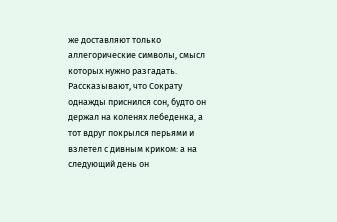же доставляют только аллегорические символы, смысл которых нужно разгадать. Рассказывают, что Сократу однажды приснился сон, будто он держал на коленях лебеденка, а тот вдруг покрылся перьями и взлетел с дивным криком: а на следующий день он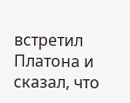встретил Платона и сказал, что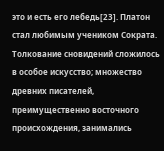это и есть его лебедь[23]. Платон стал любимым учеником Сократа. Толкование сновидений сложилось в особое искусство; множество древних писателей, преимущественно восточного происхождения, занимались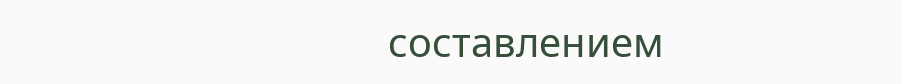составлением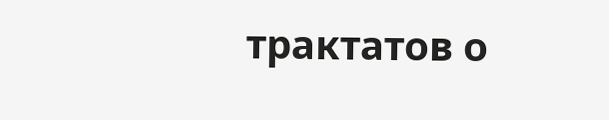трактатов о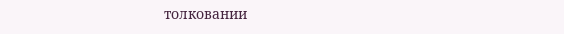толковании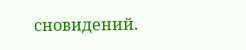сновидений.